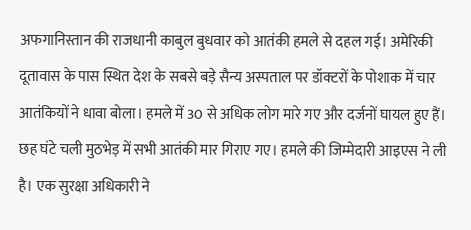अफगानिस्तान की राजधानी काबुल बुधवार को आतंकी हमले से दहल गई। अमेरिकी दूतावास के पास स्थित देश के सबसे बड़े सैन्य अस्पताल पर डॉक्टरों के पोशाक में चार आतंकियों ने धावा बोला। हमले में 30 से अधिक लोग मारे गए और दर्जनों घायल हुए हैं।
छह घंटे चली मुठभेड़ में सभी आतंकी मार गिराए गए। हमले की जिम्मेदारी आइएस ने ली है। एक सुरक्षा अधिकारी ने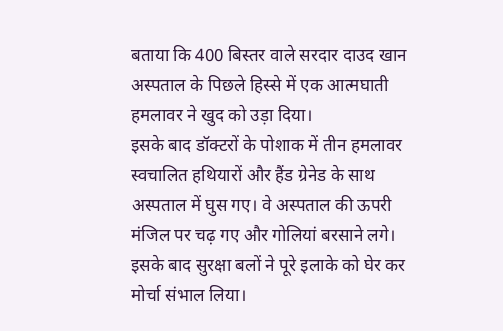बताया कि 400 बिस्तर वाले सरदार दाउद खान अस्पताल के पिछले हिस्से में एक आत्मघाती हमलावर ने खुद को उड़ा दिया।
इसके बाद डॉक्टरों के पोशाक में तीन हमलावर स्वचालित हथियारों और हैंड ग्रेनेड के साथ अस्पताल में घुस गए। वे अस्पताल की ऊपरी मंजिल पर चढ़ गए और गोलियां बरसाने लगे। इसके बाद सुरक्षा बलों ने पूरे इलाके को घेर कर मोर्चा संभाल लिया।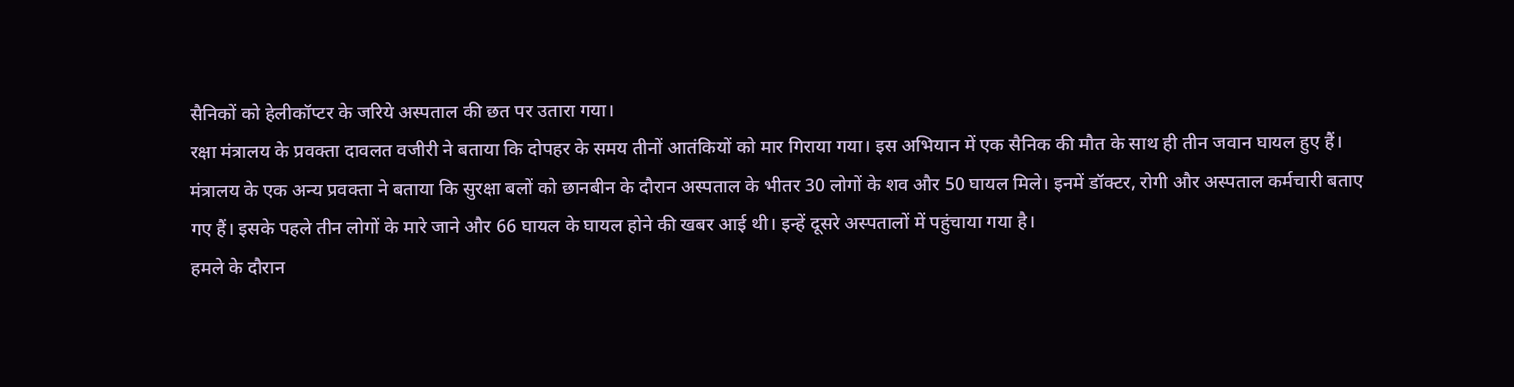सैनिकों को हेलीकॉप्टर के जरिये अस्पताल की छत पर उतारा गया।
रक्षा मंत्रालय के प्रवक्ता दावलत वजीरी ने बताया कि दोपहर के समय तीनों आतंकियों को मार गिराया गया। इस अभियान में एक सैनिक की मौत के साथ ही तीन जवान घायल हुए हैं।
मंत्रालय के एक अन्य प्रवक्ता ने बताया कि सुरक्षा बलों को छानबीन के दौरान अस्पताल के भीतर 30 लोगों के शव और 50 घायल मिले। इनमें डॉक्टर, रोगी और अस्पताल कर्मचारी बताए गए हैं। इसके पहले तीन लोगों के मारे जाने और 66 घायल के घायल होने की खबर आई थी। इन्हें दूसरे अस्पतालों में पहुंचाया गया है।
हमले के दौरान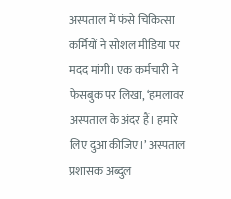अस्पताल में फंसे चिकित्सा कर्मियों ने सोशल मीडिया पर मदद मांगी। एक कर्मचारी ने फेसबुक पर लिखा, ‘हमलावर अस्पताल के अंदर हैं। हमारे लिए दुआ कीजिए।’ अस्पताल प्रशासक अब्दुल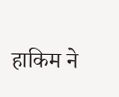हाकिम ने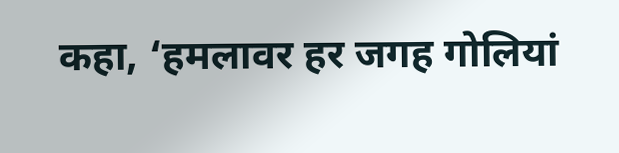कहा, ‘हमलावर हर जगह गोलियां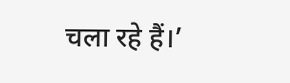चला रहे हैं।’